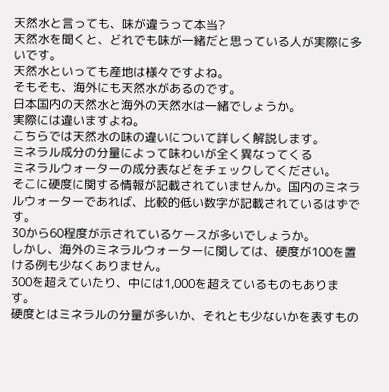天然水と言っても、味が違うって本当?
天然水を聞くと、どれでも味が一緒だと思っている人が実際に多いです。
天然水といっても産地は様々ですよね。
そもそも、海外にも天然水があるのです。
日本国内の天然水と海外の天然水は一緒でしょうか。
実際には違いますよね。
こちらでは天然水の味の違いについて詳しく解説します。
ミネラル成分の分量によって味わいが全く異なってくる
ミネラルウォーターの成分表などをチェックしてください。
そこに硬度に関する情報が記載されていませんか。国内のミネラルウォーターであれば、比較的低い数字が記載されているはずです。
30から60程度が示されているケースが多いでしょうか。
しかし、海外のミネラルウォーターに関しては、硬度が100を置ける例も少なくありません。
300を超えていたり、中には1,000を超えているものもあります。
硬度とはミネラルの分量が多いか、それとも少ないかを表すもの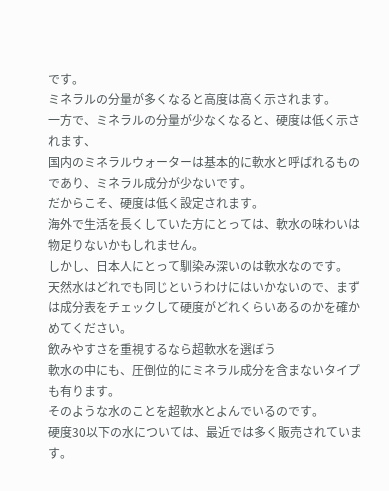です。
ミネラルの分量が多くなると高度は高く示されます。
一方で、ミネラルの分量が少なくなると、硬度は低く示されます、
国内のミネラルウォーターは基本的に軟水と呼ばれるものであり、ミネラル成分が少ないです。
だからこそ、硬度は低く設定されます。
海外で生活を長くしていた方にとっては、軟水の味わいは物足りないかもしれません。
しかし、日本人にとって馴染み深いのは軟水なのです。
天然水はどれでも同じというわけにはいかないので、まずは成分表をチェックして硬度がどれくらいあるのかを確かめてください。
飲みやすさを重視するなら超軟水を選ぼう
軟水の中にも、圧倒位的にミネラル成分を含まないタイプも有ります。
そのような水のことを超軟水とよんでいるのです。
硬度30以下の水については、最近では多く販売されています。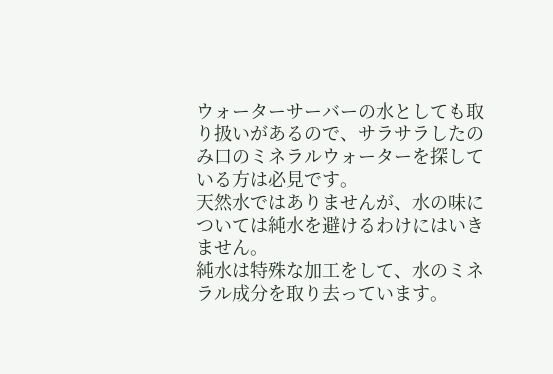ウォーターサーバーの水としても取り扱いがあるので、サラサラしたのみ口のミネラルウォーターを探している方は必見です。
天然水ではありませんが、水の味については純水を避けるわけにはいきません。
純水は特殊な加工をして、水のミネラル成分を取り去っています。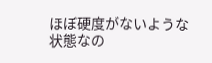ほぼ硬度がないような状態なの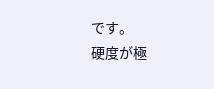です。
硬度が極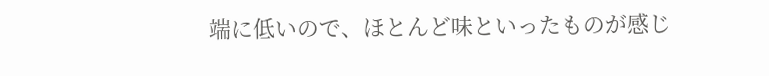端に低いので、ほとんど味といったものが感じ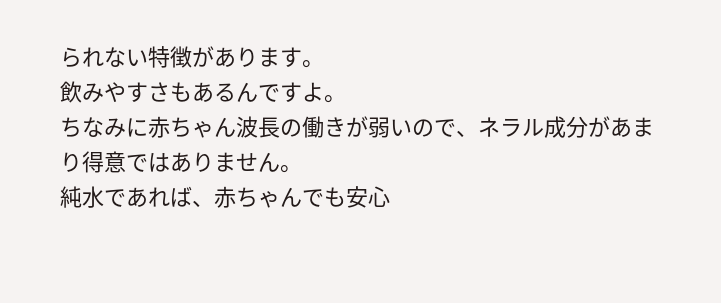られない特徴があります。
飲みやすさもあるんですよ。
ちなみに赤ちゃん波長の働きが弱いので、ネラル成分があまり得意ではありません。
純水であれば、赤ちゃんでも安心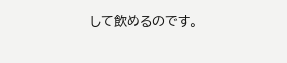して飲めるのです。